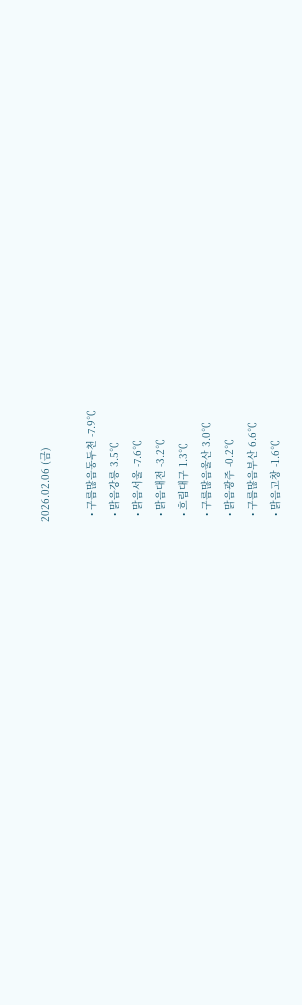2026.02.06 (금)

  • 구름많음동두천 -7.9℃
  • 맑음강릉 3.5℃
  • 맑음서울 -7.6℃
  • 맑음대전 -3.2℃
  • 흐림대구 1.3℃
  • 구름많음울산 3.0℃
  • 맑음광주 -0.2℃
  • 구름많음부산 6.6℃
  • 맑음고창 -1.6℃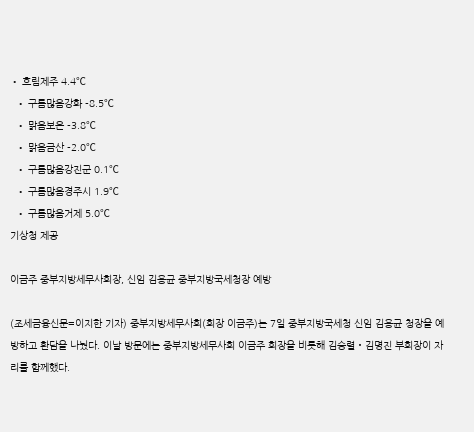• 흐림제주 4.4℃
  • 구름많음강화 -8.5℃
  • 맑음보은 -3.8℃
  • 맑음금산 -2.0℃
  • 구름많음강진군 0.1℃
  • 구름많음경주시 1.9℃
  • 구름많음거제 5.0℃
기상청 제공

이금주 중부지방세무사회장, 신임 김용균 중부지방국세청장 예방

(조세금융신문=이지한 기자) 중부지방세무사회(회장 이금주)는 7일 중부지방국세청 신임 김용균 청장을 예방하고 환담을 나눴다. 이날 방문에는 중부지방세무사회 이금주 회장을 비롯해 김승렬‧김명진 부회장이 자리를 함께했다.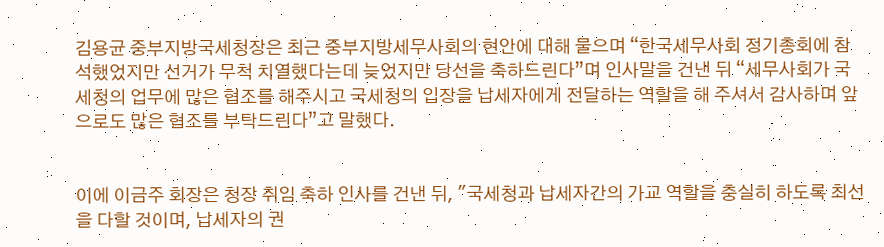김용균 중부지방국세청장은 최근 중부지방세무사회의 현안에 대해 물으며 “한국세무사회 정기총회에 참석했었지만 선거가 무척 치열했다는데 늦었지만 당선을 축하드린다”며 인사말을 건낸 뒤 “세무사회가 국세청의 업무에 많은 협조를 해주시고 국세청의 입장을 납세자에게 전달하는 역할을 해 주셔서 감사하며 앞으로도 많은 협조를 부탁드린다”고 말했다.


이에 이금주 회장은 청장 취임 축하 인사를 건낸 뒤, "국세청과 납세자간의 가교 역할을 충실히 하도록 최선을 다할 것이며, 납세자의 권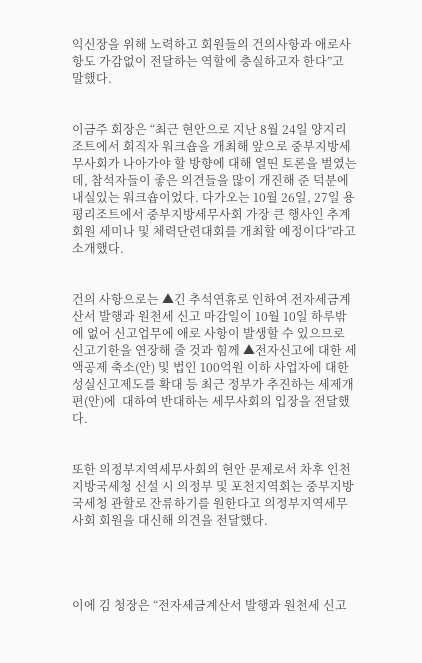익신장을 위해 노력하고 회원들의 건의사항과 애로사항도 가감없이 전달하는 역할에 충실하고자 한다”고 말했다.


이금주 회장은 “최근 현안으로 지난 8월 24일 양지리조트에서 회직자 워크숍을 개최해 앞으로 중부지방세무사회가 나아가야 할 방향에 대해 열띤 토론을 벌였는데, 참석자들이 좋은 의견들을 많이 개진해 준 덕분에 내실있는 워크숍이었다. 다가오는 10월 26일, 27일 용평리조트에서 중부지방세무사회 가장 큰 행사인 추계 회원 세미나 및 체력단련대회를 개최할 예정이다”라고 소개했다.


건의 사항으로는 ▲긴 추석연휴로 인하여 전자세금계산서 발행과 원천세 신고 마감일이 10월 10일 하루밖에 없어 신고업무에 애로 사항이 발생할 수 있으므로 신고기한을 연장해 줄 것과 힘께 ▲전자신고에 대한 세액공제 축소(안) 및 법인 100억원 이하 사업자에 대한 성실신고제도를 확대 등 최근 정부가 추진하는 세제개편(안)에  대하여 반대하는 세무사회의 입장을 전달했다.


또한 의정부지역세무사회의 현안 문제로서 차후 인천지방국세청 신설 시 의정부 및 포천지역회는 중부지방국세청 관할로 잔류하기를 원한다고 의정부지역세무사회 회원을 대신해 의견을 전달했다.




이에 김 청장은 “전자세금계산서 발행과 원천세 신고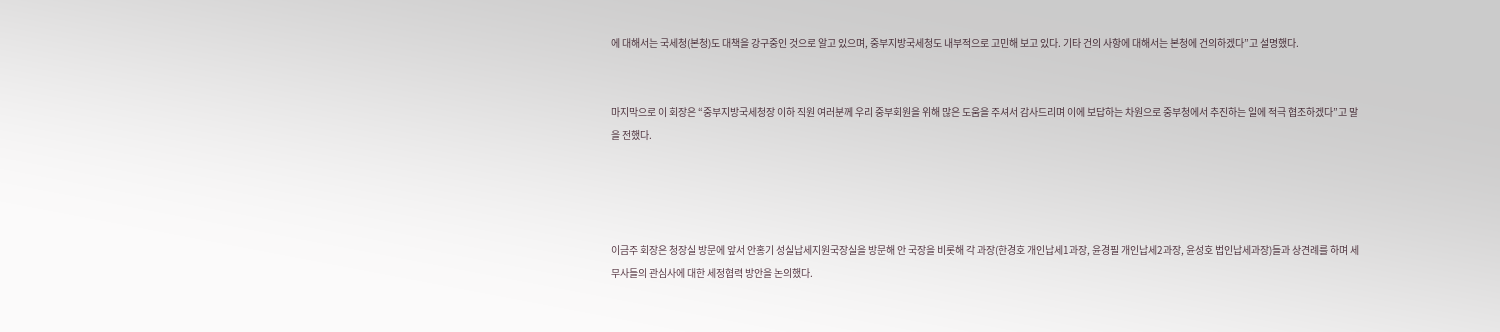에 대해서는 국세청(본청)도 대책을 강구중인 것으로 알고 있으며, 중부지방국세청도 내부적으로 고민해 보고 있다. 기타 건의 사항에 대해서는 본청에 건의하겠다”고 설명했다.


마지막으로 이 회장은 “중부지방국세청장 이하 직원 여러분께 우리 중부회원을 위해 많은 도움을 주셔서 감사드리며 이에 보답하는 차원으로 중부청에서 추진하는 일에 적극 협조하겠다”고 말을 전했다.




이금주 회장은 청장실 방문에 앞서 안홍기 성실납세지원국장실을 방문해 안 국장을 비롯해 각 과장(한경호 개인납세1과장, 윤경필 개인납세2과장, 윤성호 법인납세과장)들과 상견례를 하며 세무사들의 관심사에 대한 세정협력 방안을 논의했다.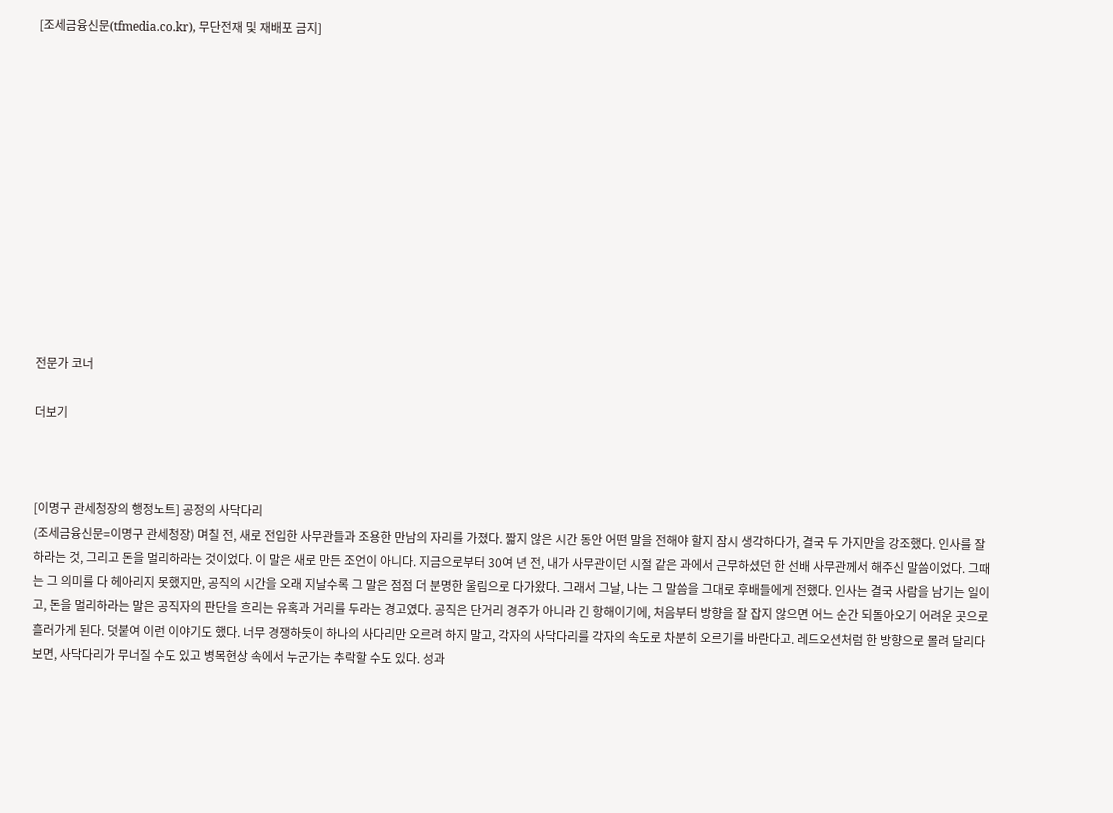[조세금융신문(tfmedia.co.kr), 무단전재 및 재배포 금지]













전문가 코너

더보기



[이명구 관세청장의 행정노트] 공정의 사닥다리
(조세금융신문=이명구 관세청장) 며칠 전, 새로 전입한 사무관들과 조용한 만남의 자리를 가졌다. 짧지 않은 시간 동안 어떤 말을 전해야 할지 잠시 생각하다가, 결국 두 가지만을 강조했다. 인사를 잘하라는 것, 그리고 돈을 멀리하라는 것이었다. 이 말은 새로 만든 조언이 아니다. 지금으로부터 30여 년 전, 내가 사무관이던 시절 같은 과에서 근무하셨던 한 선배 사무관께서 해주신 말씀이었다. 그때는 그 의미를 다 헤아리지 못했지만, 공직의 시간을 오래 지날수록 그 말은 점점 더 분명한 울림으로 다가왔다. 그래서 그날, 나는 그 말씀을 그대로 후배들에게 전했다. 인사는 결국 사람을 남기는 일이고, 돈을 멀리하라는 말은 공직자의 판단을 흐리는 유혹과 거리를 두라는 경고였다. 공직은 단거리 경주가 아니라 긴 항해이기에, 처음부터 방향을 잘 잡지 않으면 어느 순간 되돌아오기 어려운 곳으로 흘러가게 된다. 덧붙여 이런 이야기도 했다. 너무 경쟁하듯이 하나의 사다리만 오르려 하지 말고, 각자의 사닥다리를 각자의 속도로 차분히 오르기를 바란다고. 레드오션처럼 한 방향으로 몰려 달리다 보면, 사닥다리가 무너질 수도 있고 병목현상 속에서 누군가는 추락할 수도 있다. 성과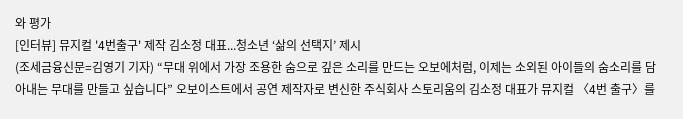와 평가
[인터뷰] 뮤지컬 '4번출구' 제작 김소정 대표...청소년 ‘삶의 선택지’ 제시
(조세금융신문=김영기 기자) “무대 위에서 가장 조용한 숨으로 깊은 소리를 만드는 오보에처럼, 이제는 소외된 아이들의 숨소리를 담아내는 무대를 만들고 싶습니다” 오보이스트에서 공연 제작자로 변신한 주식회사 스토리움의 김소정 대표가 뮤지컬 〈4번 출구〉를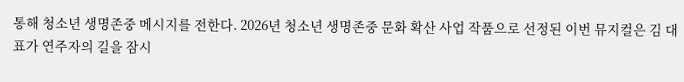통해 청소년 생명존중 메시지를 전한다. 2026년 청소년 생명존중 문화 확산 사업 작품으로 선정된 이번 뮤지컬은 김 대표가 연주자의 길을 잠시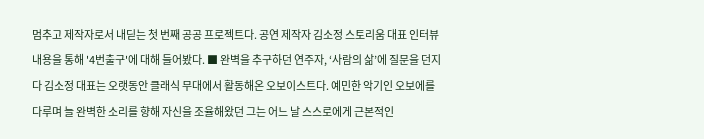멈추고 제작자로서 내딛는 첫 번째 공공 프로젝트다. 공연 제작자 김소정 스토리움 대표 인터뷰 내용을 통해 '4번출구'에 대해 들어봤다. ■ 완벽을 추구하던 연주자, ‘사람의 삶’에 질문을 던지다 김소정 대표는 오랫동안 클래식 무대에서 활동해온 오보이스트다. 예민한 악기인 오보에를 다루며 늘 완벽한 소리를 향해 자신을 조율해왔던 그는 어느 날 스스로에게 근본적인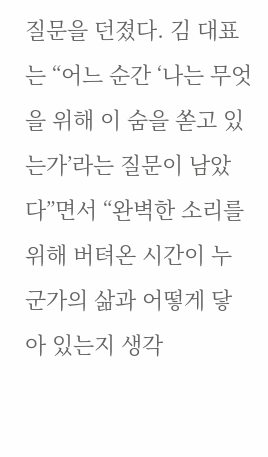질문을 던졌다. 김 대표는 “어느 순간 ‘나는 무엇을 위해 이 숨을 쏟고 있는가’라는 질문이 남았다”면서 “완벽한 소리를 위해 버텨온 시간이 누군가의 삶과 어떻게 닿아 있는지 생각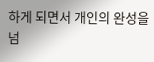하게 되면서 개인의 완성을 넘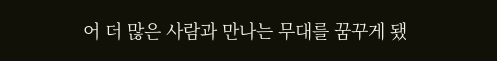어 더 많은 사람과 만나는 무대를 꿈꾸게 됐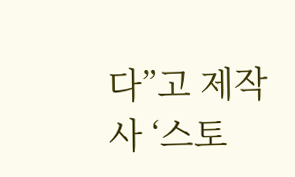다”고 제작사 ‘스토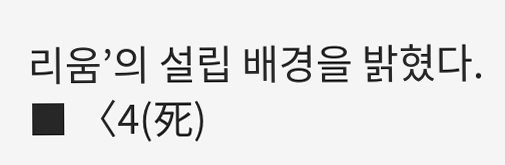리움’의 설립 배경을 밝혔다. ■ 〈4(死)